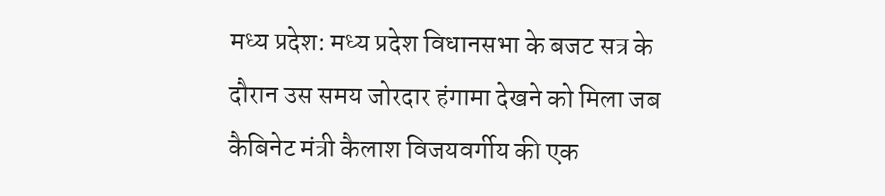मध्य प्रदेश: मध्य प्रदेश विधानसभा के बजट सत्र के दौरान उस समय जोरदार हंगामा देखने को मिला जब कैबिनेट मंत्री कैलाश विजयवर्गीय की एक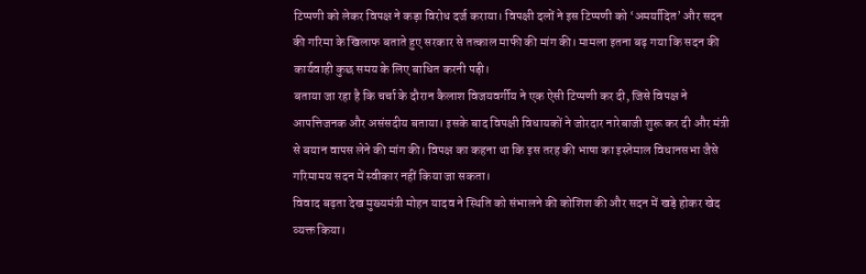टिप्पणी को लेकर विपक्ष ने कड़ा विरोध दर्ज कराया। विपक्षी दलों ने इस टिप्पणी को ‘अमर्यादित’ और सदन की गरिमा के खिलाफ बताते हुए सरकार से तत्काल माफी की मांग की। मामला इतना बढ़ गया कि सदन की कार्यवाही कुछ समय के लिए बाधित करनी पड़ी।
बताया जा रहा है कि चर्चा के दौरान कैलाश विजयवर्गीय ने एक ऐसी टिप्पणी कर दी, जिसे विपक्ष ने आपत्तिजनक और असंसदीय बताया। इसके बाद विपक्षी विधायकों ने जोरदार नारेबाजी शुरू कर दी और मंत्री से बयान वापस लेने की मांग की। विपक्ष का कहना था कि इस तरह की भाषा का इस्तेमाल विधानसभा जैसे गरिमामय सदन में स्वीकार नहीं किया जा सकता।
विवाद बढ़ता देख मुख्यमंत्री मोहन यादव ने स्थिति को संभालने की कोशिश की और सदन में खड़े होकर खेद व्यक्त किया।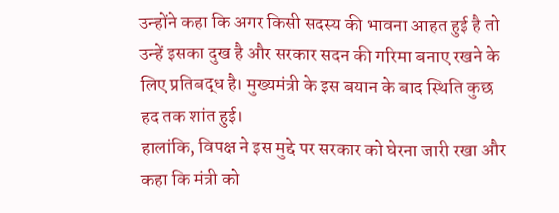उन्होंने कहा कि अगर किसी सदस्य की भावना आहत हुई है तो उन्हें इसका दुख है और सरकार सदन की गरिमा बनाए रखने के लिए प्रतिबद्ध है। मुख्यमंत्री के इस बयान के बाद स्थिति कुछ हद तक शांत हुई।
हालांकि, विपक्ष ने इस मुद्दे पर सरकार को घेरना जारी रखा और कहा कि मंत्री को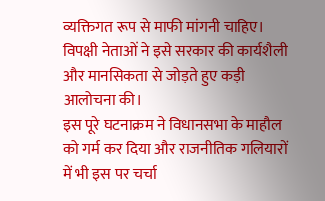व्यक्तिगत रूप से माफी मांगनी चाहिए। विपक्षी नेताओं ने इसे सरकार की कार्यशैली और मानसिकता से जोड़ते हुए कड़ी आलोचना की।
इस पूरे घटनाक्रम ने विधानसभा के माहौल को गर्म कर दिया और राजनीतिक गलियारों में भी इस पर चर्चा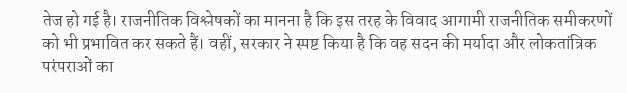तेज हो गई है। राजनीतिक विश्लेषकों का मानना है कि इस तरह के विवाद आगामी राजनीतिक समीकरणों को भी प्रभावित कर सकते हैं। वहीं, सरकार ने स्पष्ट किया है कि वह सदन की मर्यादा और लोकतांत्रिक परंपराओं का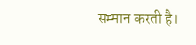सम्मान करती है।